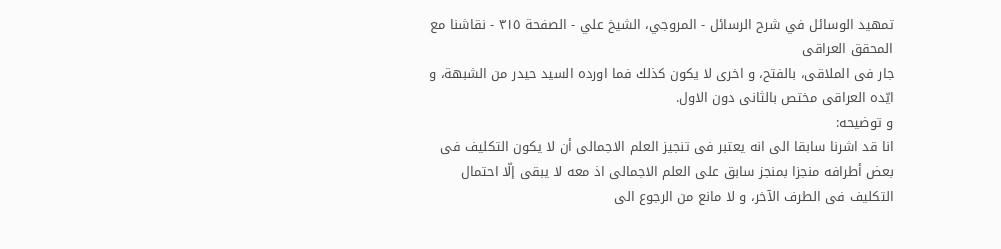تمهيد الوسائل في شرح الرسائل - المروجي، الشيخ علي - الصفحة ٣١٥ - نقاشنا مع المحقق العراقى
جار فى الملاقى، بالفتح، و اخرى لا يكون كذلك فما اورده السيد حيدر من الشبهة، و ايّده العراقى مختص بالثانى دون الاول.
و توضيحه:
انا قد اشرنا سابقا الى انه يعتبر فى تنجيز العلم الاجمالى أن لا يكون التكليف فى بعض أطرافه منجزا بمنجز سابق على العلم الاجمالى اذ معه لا يبقى إلّا احتمال التكليف فى الطرف الآخر، و لا مانع من الرجوع الى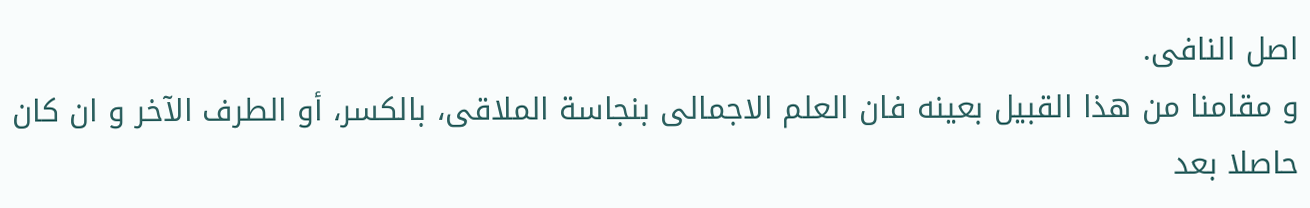اصل النافى.
و مقامنا من هذا القبيل بعينه فان العلم الاجمالى بنجاسة الملاقى، بالكسر، أو الطرف الآخر و ان كان حاصلا بعد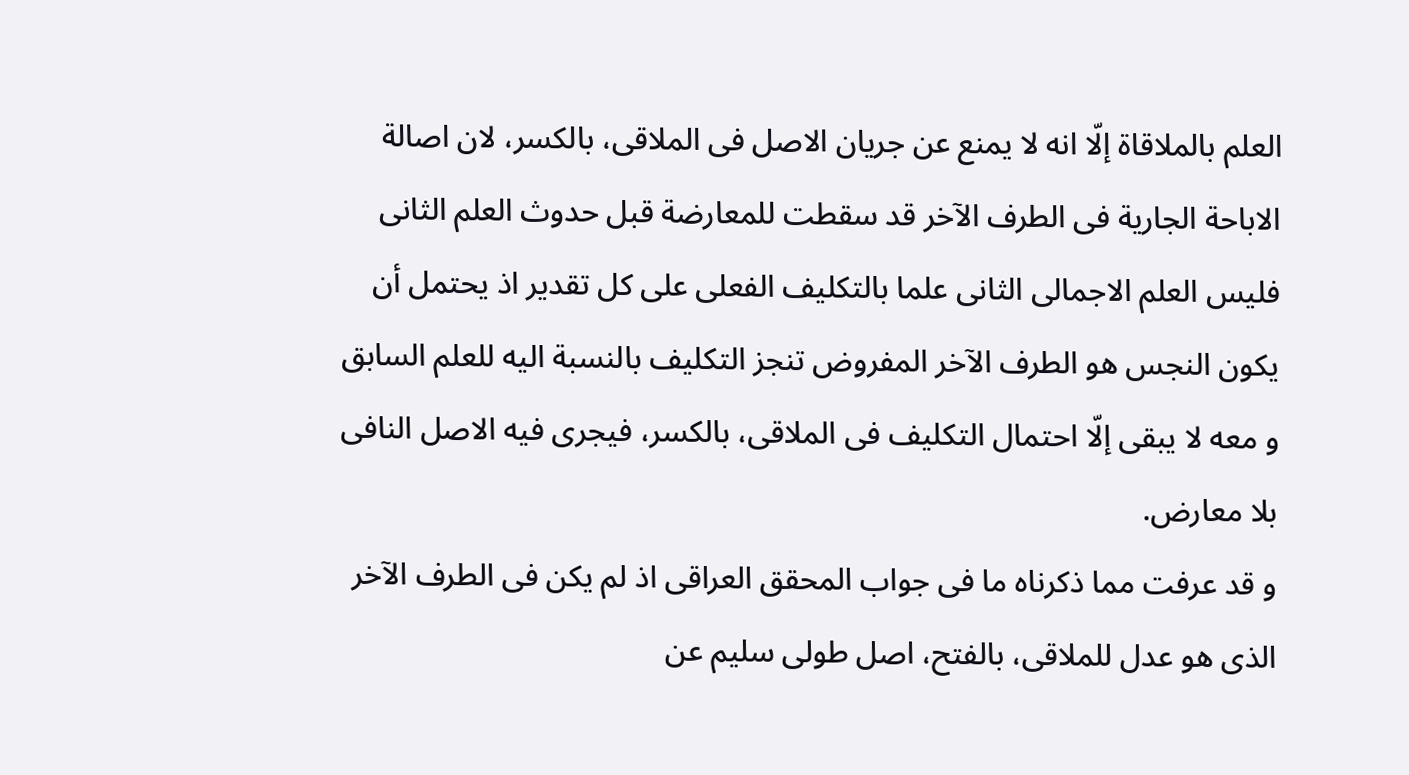العلم بالملاقاة إلّا انه لا يمنع عن جريان الاصل فى الملاقى، بالكسر، لان اصالة الاباحة الجارية فى الطرف الآخر قد سقطت للمعارضة قبل حدوث العلم الثانى فليس العلم الاجمالى الثانى علما بالتكليف الفعلى على كل تقدير اذ يحتمل أن يكون النجس هو الطرف الآخر المفروض تنجز التكليف بالنسبة اليه للعلم السابق و معه لا يبقى إلّا احتمال التكليف فى الملاقى، بالكسر، فيجرى فيه الاصل النافى بلا معارض.
و قد عرفت مما ذكرناه ما فى جواب المحقق العراقى اذ لم يكن فى الطرف الآخر الذى هو عدل للملاقى، بالفتح، اصل طولى سليم عن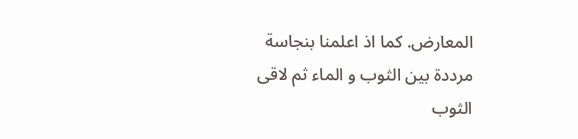المعارض. كما اذ اعلمنا بنجاسة مرددة بين الثوب و الماء ثم لاقى الثوب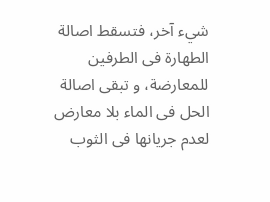شيء آخر، فتسقط اصالة الطهارة فى الطرفين للمعارضة، و تبقى اصالة الحل فى الماء بلا معارض لعدم جريانها فى الثوب